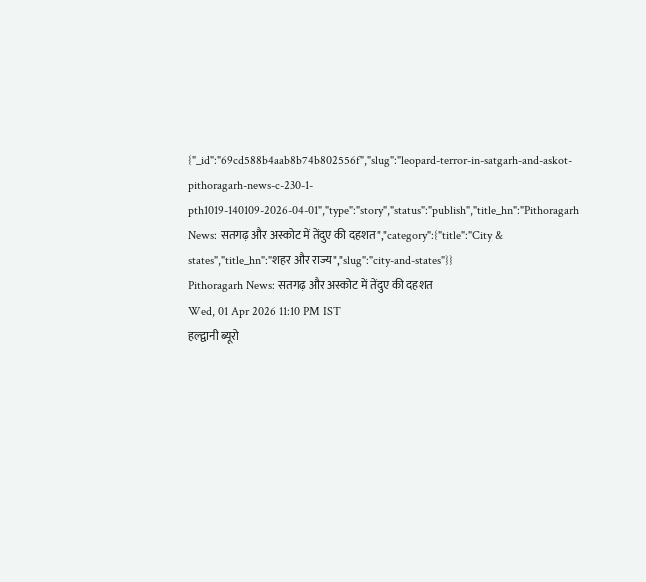{"_id":"69cd588b4aab8b74b802556f","slug":"leopard-terror-in-satgarh-and-askot-pithoragarh-news-c-230-1-pth1019-140109-2026-04-01","type":"story","status":"publish","title_hn":"Pithoragarh News: सतगढ़ और अस्कोट में तेंदुए की दहशत","category":{"title":"City & states","title_hn":"शहर और राज्य","slug":"city-and-states"}}
Pithoragarh News: सतगढ़ और अस्कोट में तेंदुए की दहशत
Wed, 01 Apr 2026 11:10 PM IST
हल्द्वानी ब्यूरो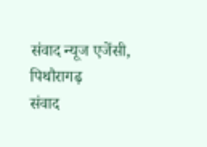संवाद न्यूज एजेंसी, पिथौरागढ़
संवाद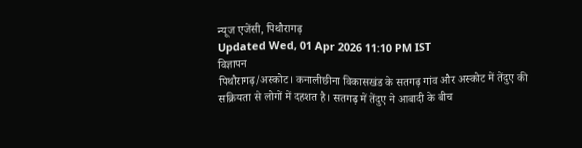न्यूज एजेंसी, पिथौरागढ़
Updated Wed, 01 Apr 2026 11:10 PM IST
विज्ञापन
पिथौरागढ़/अस्कोट। कनालीछीना विकासखंड के सतगढ़ गांव और अस्कोट में तेंदुए की सक्रियता से लोगों में दहशत है। सतगढ़ में तेंदुए ने आबादी के बीच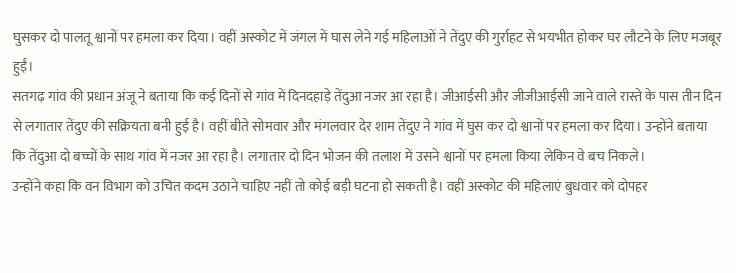घुसकर दो पालतू श्वानों पर हमला कर दिया। वहीं अस्कोट में जंगल में घास लेने गई महिलाओं ने तेंदुए की गुर्राहट से भयभीत होकर घर लौटने के लिए मजबूर हुईं।
सतगढ़ गांव की प्रधान अंजू ने बताया कि कई दिनों से गांव में दिनदहाड़े तेंदुआ नजर आ रहा है। जीआईसी और जीजीआईसी जाने वाले रास्ते के पास तीन दिन से लगातार तेंदुए की सक्रियता बनी हुई है। वहीं बीते सोमवार और मंगलवार देर शाम तेंदुए ने गांव में घुस कर दो श्वानों पर हमला कर दिया। उन्होंने बताया कि तेंदुआ दो बच्चों के साथ गांव में नजर आ रहा है। लगातार दो दिन भोजन की तलाश में उसने श्वानों पर हमला किया लेकिन वे बच निकले।
उन्होंने कहा कि वन विभाग को उचित कदम उठाने चाहिए नहीं तो कोई बड़ी घटना हो सकती है। वहीं अस्कोट की महिलाएं बुधवार को दोपहर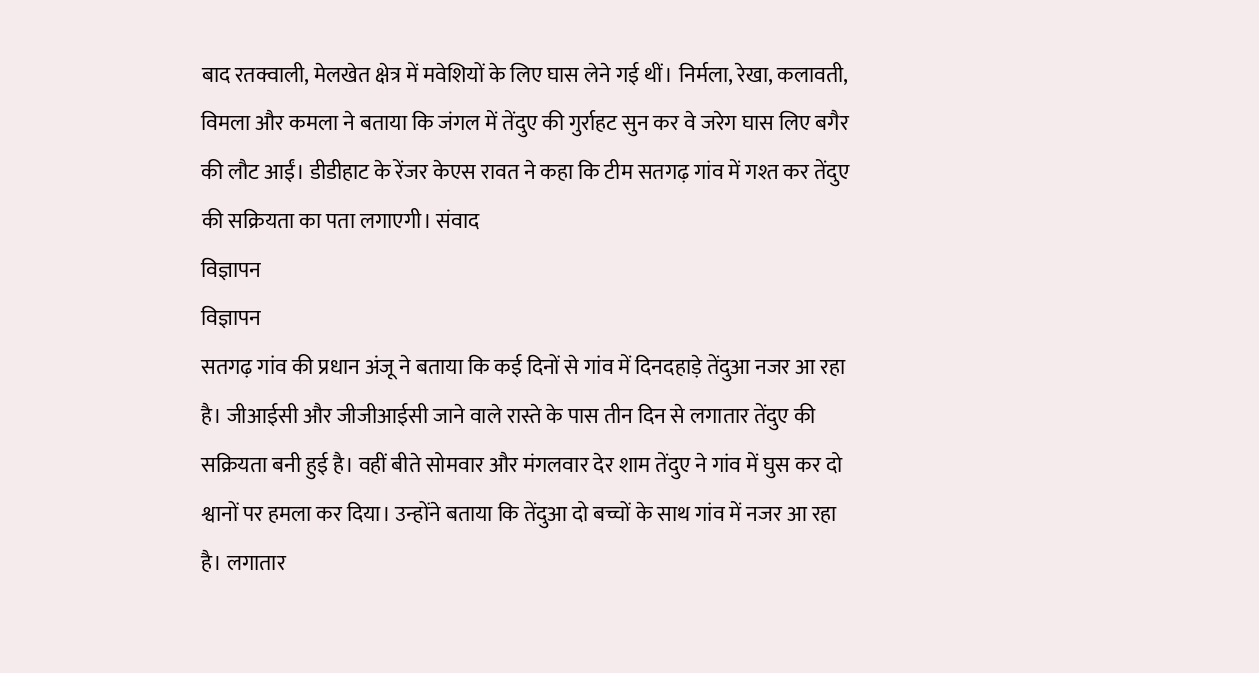बाद रतक्वाली, मेलखेत क्षेत्र में मवेशियों के लिए घास लेने गई थीं। निर्मला, रेखा, कलावती, विमला और कमला ने बताया कि जंगल में तेंदुए की गुर्राहट सुन कर वे जरेग घास लिए बगैर की लौट आईं। डीडीहाट के रेंजर केएस रावत ने कहा कि टीम सतगढ़ गांव में गश्त कर तेंदुए की सक्रियता का पता लगाएगी। संवाद
विज्ञापन
विज्ञापन
सतगढ़ गांव की प्रधान अंजू ने बताया कि कई दिनों से गांव में दिनदहाड़े तेंदुआ नजर आ रहा है। जीआईसी और जीजीआईसी जाने वाले रास्ते के पास तीन दिन से लगातार तेंदुए की सक्रियता बनी हुई है। वहीं बीते सोमवार और मंगलवार देर शाम तेंदुए ने गांव में घुस कर दो श्वानों पर हमला कर दिया। उन्होंने बताया कि तेंदुआ दो बच्चों के साथ गांव में नजर आ रहा है। लगातार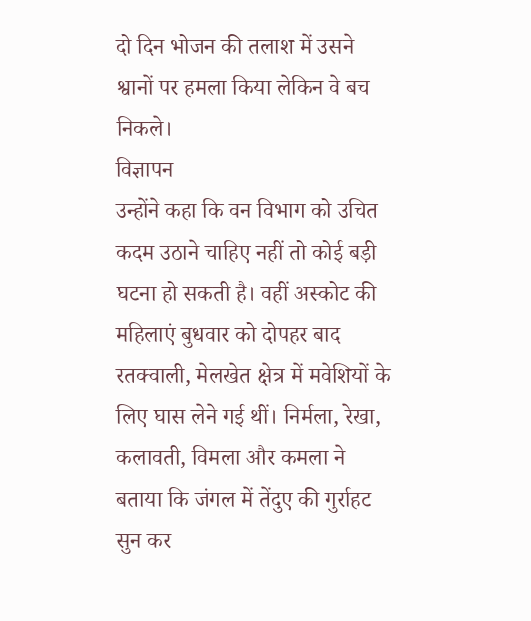दो दिन भोजन की तलाश में उसने श्वानों पर हमला किया लेकिन वे बच निकले।
विज्ञापन
उन्होंने कहा कि वन विभाग को उचित कदम उठाने चाहिए नहीं तो कोई बड़ी घटना हो सकती है। वहीं अस्कोट की महिलाएं बुधवार को दोपहर बाद रतक्वाली, मेलखेत क्षेत्र में मवेशियों के लिए घास लेने गई थीं। निर्मला, रेखा, कलावती, विमला और कमला ने बताया कि जंगल में तेंदुए की गुर्राहट सुन कर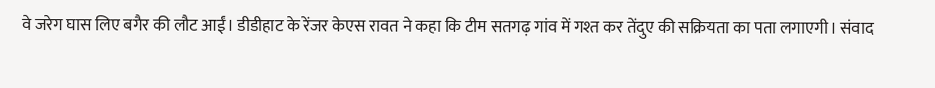वे जरेग घास लिए बगैर की लौट आईं। डीडीहाट के रेंजर केएस रावत ने कहा कि टीम सतगढ़ गांव में गश्त कर तेंदुए की सक्रियता का पता लगाएगी। संवाद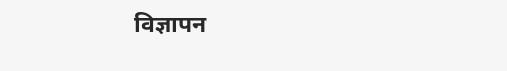विज्ञापन